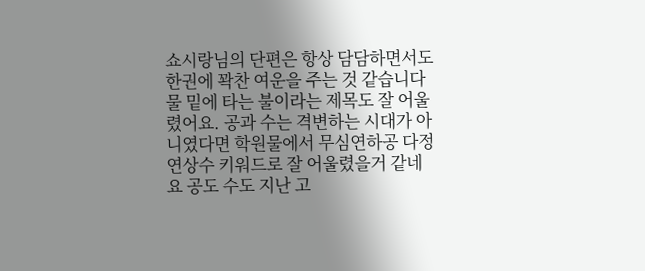쇼시랑님의 단편은 항상 담담하면서도 한권에 꽉찬 여운을 주는 것 같습니다 물 밑에 타는 불이라는 제목도 잘 어울렸어요. 공과 수는 격변하는 시대가 아니였다면 학원물에서 무심연하공 다정연상수 키워드로 잘 어울렸을거 같네요 공도 수도 지난 고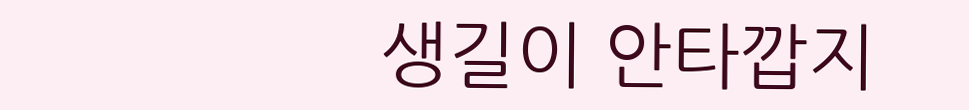생길이 안타깝지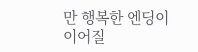만 행복한 엔딩이 이어질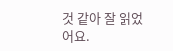것 같아 잘 읽었어요.